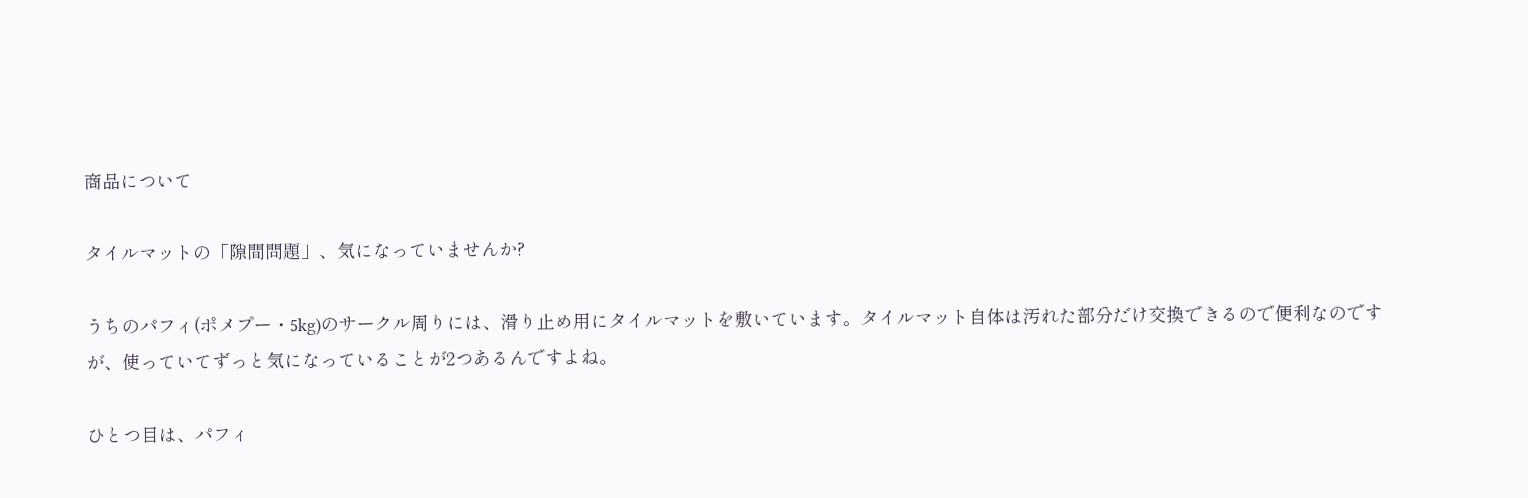商品について

タイルマットの「隙間問題」、気になっていませんか?

うちのパフィ(ポメプー・5kg)のサークル周りには、滑り止め用にタイルマットを敷いています。タイルマット自体は汚れた部分だけ交換できるので便利なのですが、使っていてずっと気になっていることが2つあるんですよね。

ひとつ目は、パフィ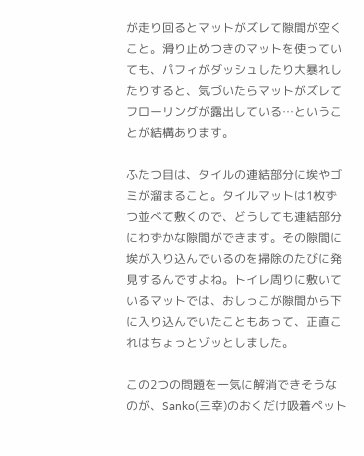が走り回るとマットがズレて隙間が空くこと。滑り止めつきのマットを使っていても、パフィがダッシュしたり大暴れしたりすると、気づいたらマットがズレてフローリングが露出している…ということが結構あります。

ふたつ目は、タイルの連結部分に埃やゴミが溜まること。タイルマットは1枚ずつ並べて敷くので、どうしても連結部分にわずかな隙間ができます。その隙間に埃が入り込んでいるのを掃除のたびに発見するんですよね。トイレ周りに敷いているマットでは、おしっこが隙間から下に入り込んでいたこともあって、正直これはちょっとゾッとしました。

この2つの問題を一気に解消できそうなのが、Sanko(三幸)のおくだけ吸着ペット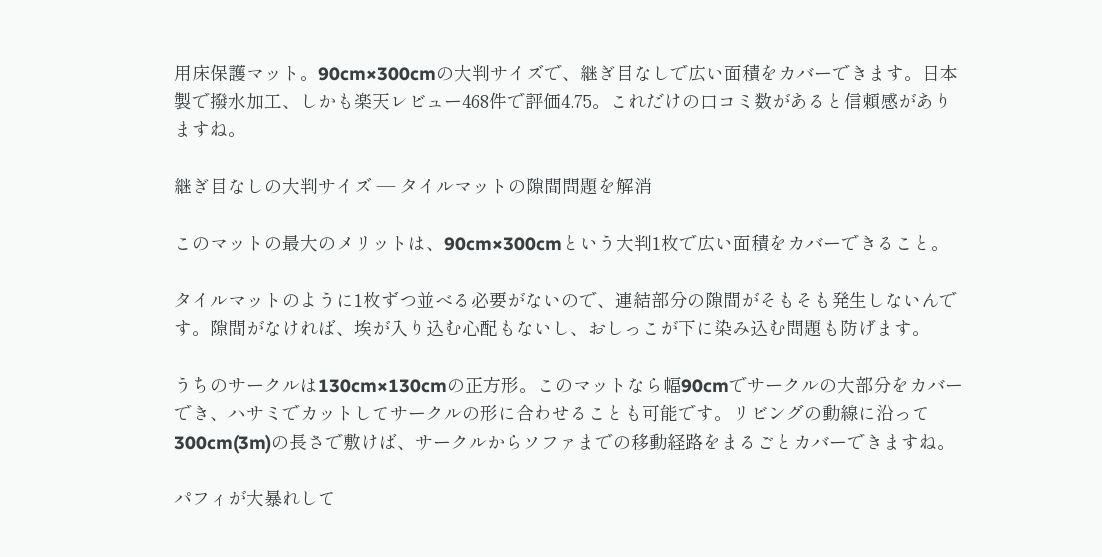用床保護マット。90cm×300cmの大判サイズで、継ぎ目なしで広い面積をカバーできます。日本製で撥水加工、しかも楽天レビュー468件で評価4.75。これだけの口コミ数があると信頼感がありますね。

継ぎ目なしの大判サイズ — タイルマットの隙間問題を解消

このマットの最大のメリットは、90cm×300cmという大判1枚で広い面積をカバーできること。

タイルマットのように1枚ずつ並べる必要がないので、連結部分の隙間がそもそも発生しないんです。隙間がなければ、埃が入り込む心配もないし、おしっこが下に染み込む問題も防げます。

うちのサークルは130cm×130cmの正方形。このマットなら幅90cmでサークルの大部分をカバーでき、ハサミでカットしてサークルの形に合わせることも可能です。リビングの動線に沿って300cm(3m)の長さで敷けば、サークルからソファまでの移動経路をまるごとカバーできますね。

パフィが大暴れして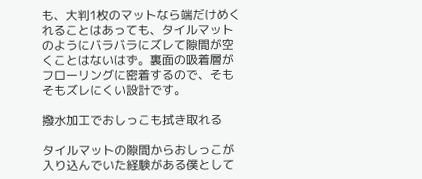も、大判1枚のマットなら端だけめくれることはあっても、タイルマットのようにバラバラにズレて隙間が空くことはないはず。裏面の吸着層がフローリングに密着するので、そもそもズレにくい設計です。

撥水加工でおしっこも拭き取れる

タイルマットの隙間からおしっこが入り込んでいた経験がある僕として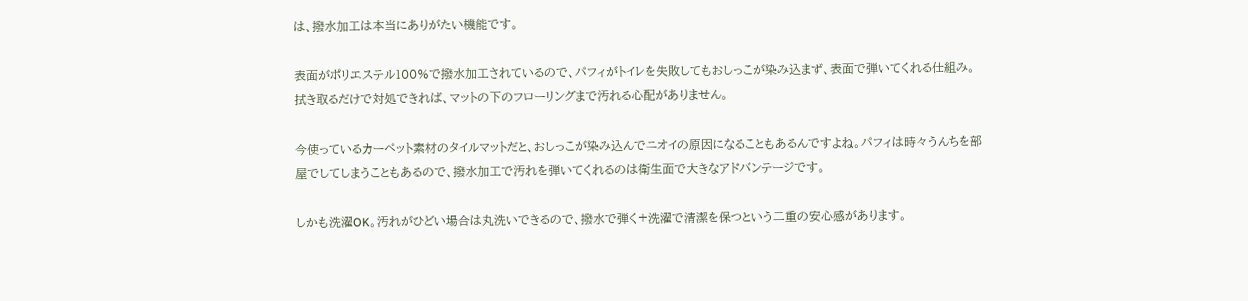は、撥水加工は本当にありがたい機能です。

表面がポリエステル100%で撥水加工されているので、パフィがトイレを失敗してもおしっこが染み込まず、表面で弾いてくれる仕組み。拭き取るだけで対処できれば、マットの下のフローリングまで汚れる心配がありません。

今使っているカーペット素材のタイルマットだと、おしっこが染み込んでニオイの原因になることもあるんですよね。パフィは時々うんちを部屋でしてしまうこともあるので、撥水加工で汚れを弾いてくれるのは衛生面で大きなアドバンテージです。

しかも洗濯OK。汚れがひどい場合は丸洗いできるので、撥水で弾く+洗濯で清潔を保つという二重の安心感があります。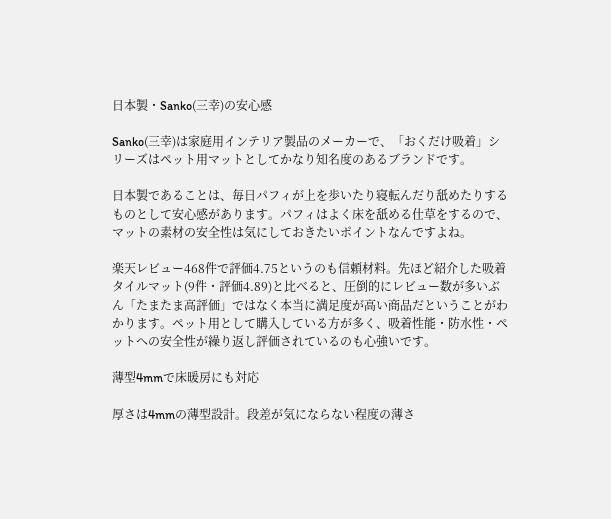日本製・Sanko(三幸)の安心感

Sanko(三幸)は家庭用インテリア製品のメーカーで、「おくだけ吸着」シリーズはペット用マットとしてかなり知名度のあるブランドです。

日本製であることは、毎日パフィが上を歩いたり寝転んだり舐めたりするものとして安心感があります。パフィはよく床を舐める仕草をするので、マットの素材の安全性は気にしておきたいポイントなんですよね。

楽天レビュー468件で評価4.75というのも信頼材料。先ほど紹介した吸着タイルマット(9件・評価4.89)と比べると、圧倒的にレビュー数が多いぶん「たまたま高評価」ではなく本当に満足度が高い商品だということがわかります。ペット用として購入している方が多く、吸着性能・防水性・ペットへの安全性が繰り返し評価されているのも心強いです。

薄型4mmで床暖房にも対応

厚さは4mmの薄型設計。段差が気にならない程度の薄さ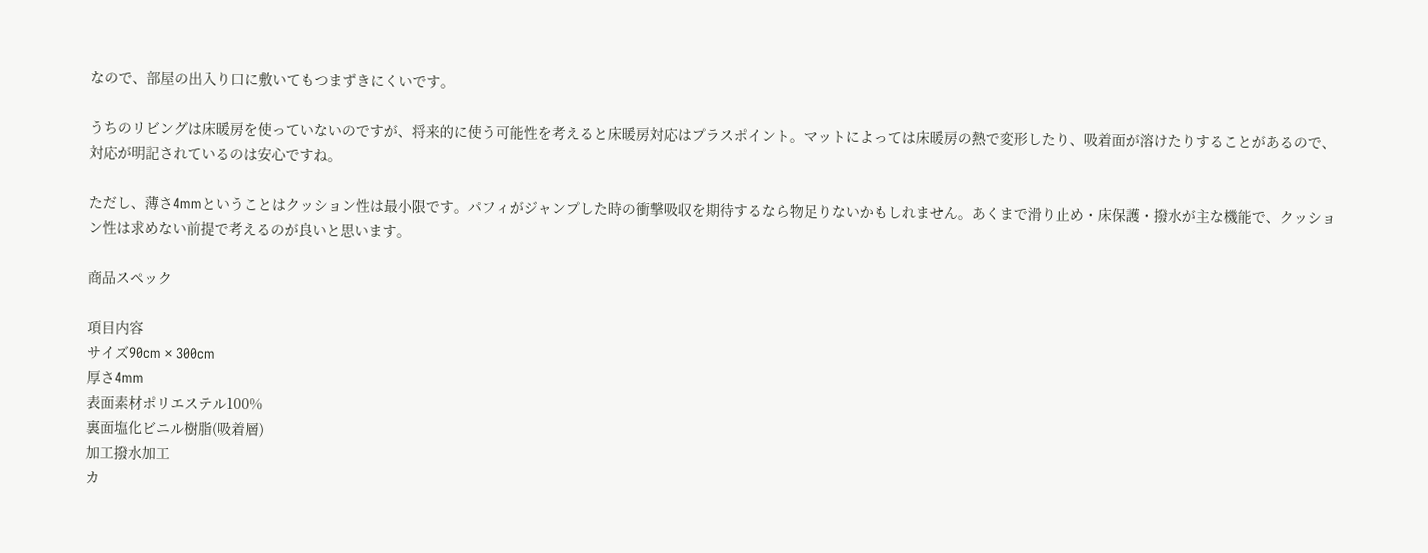なので、部屋の出入り口に敷いてもつまずきにくいです。

うちのリビングは床暖房を使っていないのですが、将来的に使う可能性を考えると床暖房対応はプラスポイント。マットによっては床暖房の熱で変形したり、吸着面が溶けたりすることがあるので、対応が明記されているのは安心ですね。

ただし、薄さ4mmということはクッション性は最小限です。パフィがジャンプした時の衝撃吸収を期待するなら物足りないかもしれません。あくまで滑り止め・床保護・撥水が主な機能で、クッション性は求めない前提で考えるのが良いと思います。

商品スペック

項目内容
サイズ90cm × 300cm
厚さ4mm
表面素材ポリエステル100%
裏面塩化ビニル樹脂(吸着層)
加工撥水加工
カ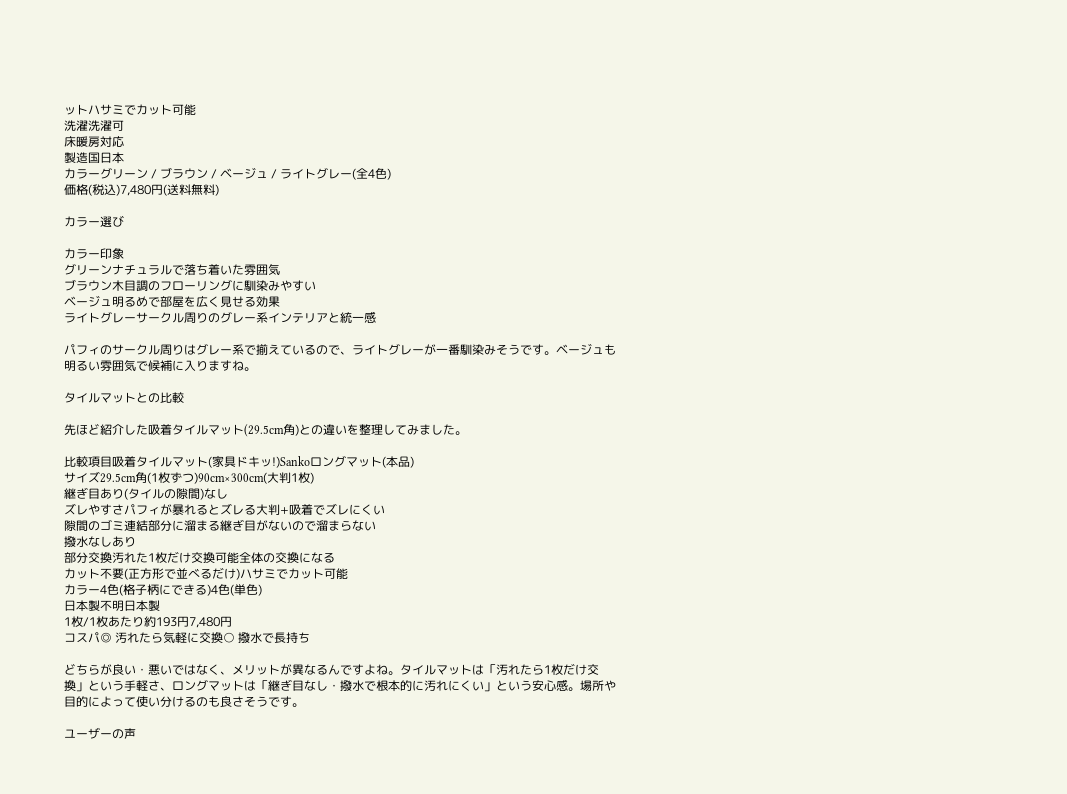ットハサミでカット可能
洗濯洗濯可
床暖房対応
製造国日本
カラーグリーン / ブラウン / ベージュ / ライトグレー(全4色)
価格(税込)7,480円(送料無料)

カラー選び

カラー印象
グリーンナチュラルで落ち着いた雰囲気
ブラウン木目調のフローリングに馴染みやすい
ベージュ明るめで部屋を広く見せる効果
ライトグレーサークル周りのグレー系インテリアと統一感

パフィのサークル周りはグレー系で揃えているので、ライトグレーが一番馴染みそうです。ベージュも明るい雰囲気で候補に入りますね。

タイルマットとの比較

先ほど紹介した吸着タイルマット(29.5cm角)との違いを整理してみました。

比較項目吸着タイルマット(家具ドキッ!)Sankoロングマット(本品)
サイズ29.5cm角(1枚ずつ)90cm×300cm(大判1枚)
継ぎ目あり(タイルの隙間)なし
ズレやすさパフィが暴れるとズレる大判+吸着でズレにくい
隙間のゴミ連結部分に溜まる継ぎ目がないので溜まらない
撥水なしあり
部分交換汚れた1枚だけ交換可能全体の交換になる
カット不要(正方形で並べるだけ)ハサミでカット可能
カラー4色(格子柄にできる)4色(単色)
日本製不明日本製
1枚/1枚あたり約193円7,480円
コスパ◎ 汚れたら気軽に交換○ 撥水で長持ち

どちらが良い・悪いではなく、メリットが異なるんですよね。タイルマットは「汚れたら1枚だけ交換」という手軽さ、ロングマットは「継ぎ目なし・撥水で根本的に汚れにくい」という安心感。場所や目的によって使い分けるのも良さそうです。

ユーザーの声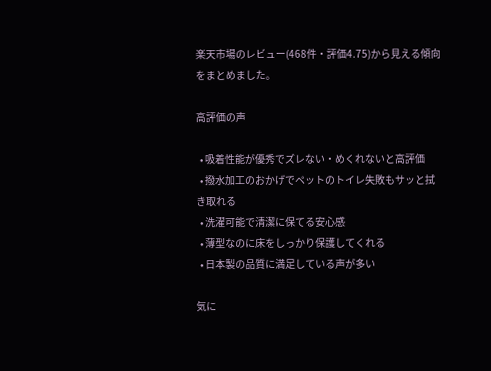楽天市場のレビュー(468件・評価4.75)から見える傾向をまとめました。

高評価の声

  • 吸着性能が優秀でズレない・めくれないと高評価
  • 撥水加工のおかげでペットのトイレ失敗もサッと拭き取れる
  • 洗濯可能で清潔に保てる安心感
  • 薄型なのに床をしっかり保護してくれる
  • 日本製の品質に満足している声が多い

気に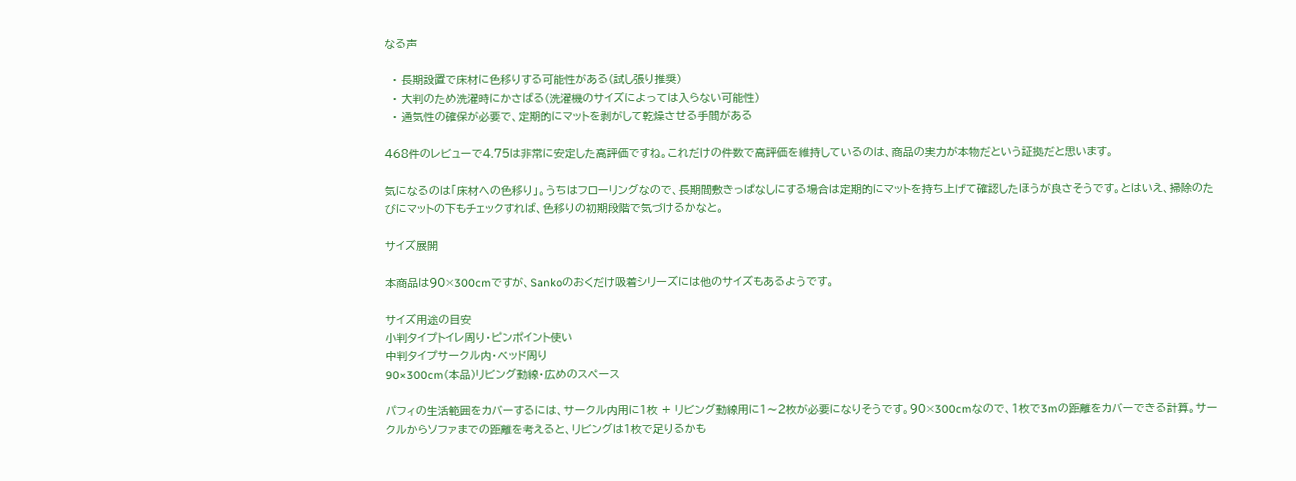なる声

  • 長期設置で床材に色移りする可能性がある(試し張り推奨)
  • 大判のため洗濯時にかさばる(洗濯機のサイズによっては入らない可能性)
  • 通気性の確保が必要で、定期的にマットを剥がして乾燥させる手間がある

468件のレビューで4.75は非常に安定した高評価ですね。これだけの件数で高評価を維持しているのは、商品の実力が本物だという証拠だと思います。

気になるのは「床材への色移り」。うちはフローリングなので、長期間敷きっぱなしにする場合は定期的にマットを持ち上げて確認したほうが良さそうです。とはいえ、掃除のたびにマットの下もチェックすれば、色移りの初期段階で気づけるかなと。

サイズ展開

本商品は90×300cmですが、Sankoのおくだけ吸着シリーズには他のサイズもあるようです。

サイズ用途の目安
小判タイプトイレ周り・ピンポイント使い
中判タイプサークル内・ベッド周り
90×300cm(本品)リビング動線・広めのスペース

パフィの生活範囲をカバーするには、サークル内用に1枚 + リビング動線用に1〜2枚が必要になりそうです。90×300cmなので、1枚で3mの距離をカバーできる計算。サークルからソファまでの距離を考えると、リビングは1枚で足りるかも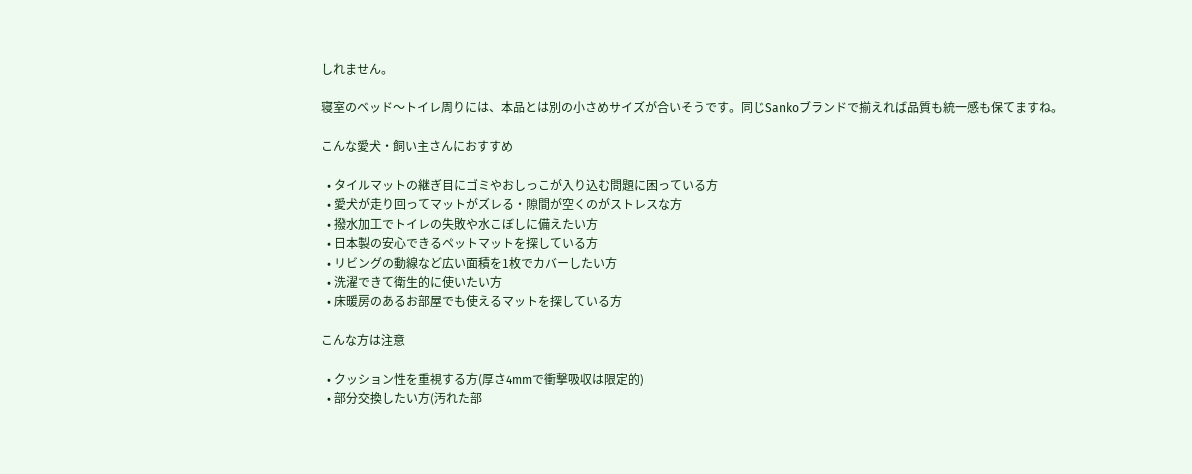しれません。

寝室のベッド〜トイレ周りには、本品とは別の小さめサイズが合いそうです。同じSankoブランドで揃えれば品質も統一感も保てますね。

こんな愛犬・飼い主さんにおすすめ

  • タイルマットの継ぎ目にゴミやおしっこが入り込む問題に困っている方
  • 愛犬が走り回ってマットがズレる・隙間が空くのがストレスな方
  • 撥水加工でトイレの失敗や水こぼしに備えたい方
  • 日本製の安心できるペットマットを探している方
  • リビングの動線など広い面積を1枚でカバーしたい方
  • 洗濯できて衛生的に使いたい方
  • 床暖房のあるお部屋でも使えるマットを探している方

こんな方は注意

  • クッション性を重視する方(厚さ4mmで衝撃吸収は限定的)
  • 部分交換したい方(汚れた部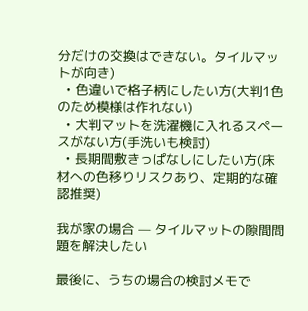分だけの交換はできない。タイルマットが向き)
  • 色違いで格子柄にしたい方(大判1色のため模様は作れない)
  • 大判マットを洗濯機に入れるスペースがない方(手洗いも検討)
  • 長期間敷きっぱなしにしたい方(床材への色移りリスクあり、定期的な確認推奨)

我が家の場合 — タイルマットの隙間問題を解決したい

最後に、うちの場合の検討メモで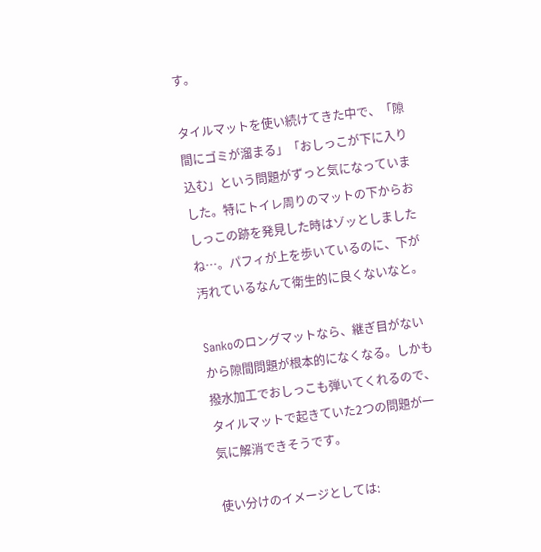す。

タイルマットを使い続けてきた中で、「隙間にゴミが溜まる」「おしっこが下に入り込む」という問題がずっと気になっていました。特にトイレ周りのマットの下からおしっこの跡を発見した時はゾッとしましたね…。パフィが上を歩いているのに、下が汚れているなんて衛生的に良くないなと。

Sankoのロングマットなら、継ぎ目がないから隙間問題が根本的になくなる。しかも撥水加工でおしっこも弾いてくれるので、タイルマットで起きていた2つの問題が一気に解消できそうです。

使い分けのイメージとしては: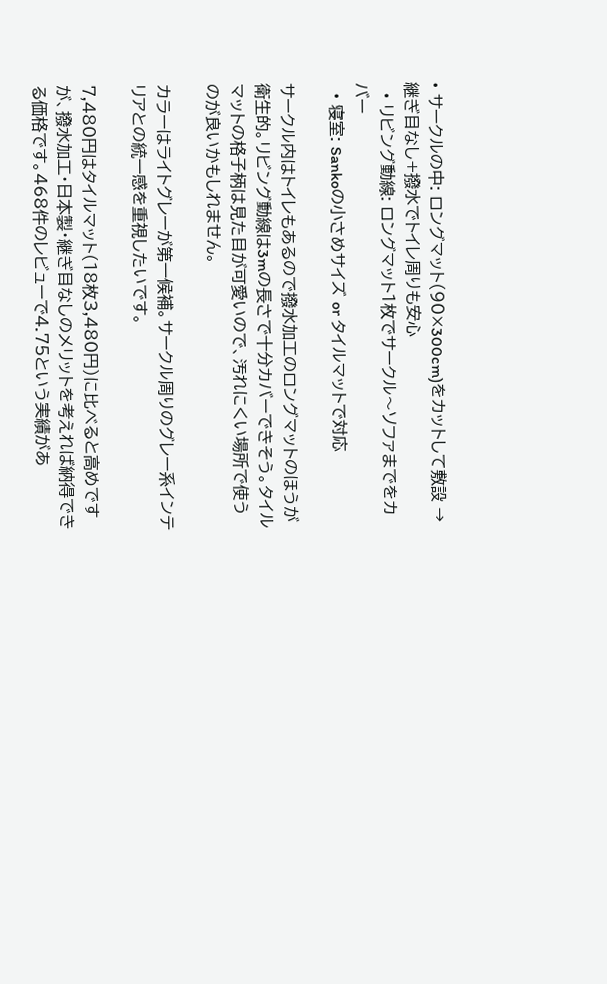• サークルの中: ロングマット(90×300cm)をカットして敷設 → 継ぎ目なし+撥水でトイレ周りも安心
  • リビング動線: ロングマット1枚でサークル〜ソファまでをカバー
  • 寝室: Sankoの小さめサイズ or タイルマットで対応

サークル内はトイレもあるので撥水加工のロングマットのほうが衛生的。リビング動線は3mの長さで十分カバーできそう。タイルマットの格子柄は見た目が可愛いので、汚れにくい場所で使うのが良いかもしれません。

カラーはライトグレーが第一候補。サークル周りのグレー系インテリアとの統一感を重視したいです。

7,480円はタイルマット(18枚3,480円)に比べると高めですが、撥水加工・日本製・継ぎ目なしのメリットを考えれば納得できる価格です。468件のレビューで4.75という実績があ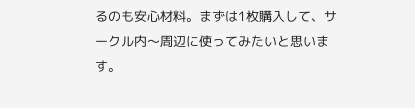るのも安心材料。まずは1枚購入して、サークル内〜周辺に使ってみたいと思います。